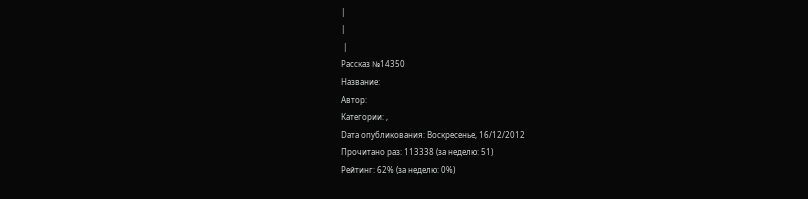|
|
 |
Рассказ №14350
Название:
Автор:
Категории: ,
Dата опубликования: Воскресенье, 16/12/2012
Прочитано раз: 113338 (за неделю: 51)
Рейтинг: 62% (за неделю: 0%)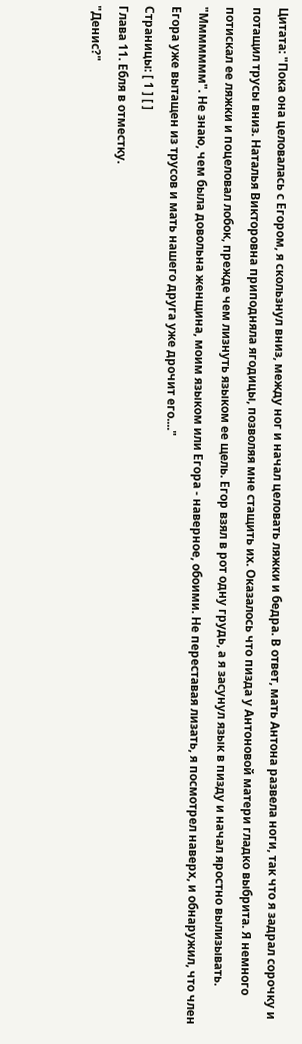Цитата: "Пока она целовалась с Егором, я скользнул вниз, между ног и начал целовать ляжки и бедра. В ответ, мать Антона развела ноги, так что я задрал сорочку и потащил трусы вниз. Наталья Викторовна приподняла ягодицы, позволяя мне стащить их. Оказалось что пизда у Антоновой матери гладко выбрита. Я немного потискал ее ляжки и поцеловал лобок, прежде чем лизнуть языком ее щель. Егор взял в рот одну грудь, а я засунул язык в пизду и начал яростно вылизывать. "Ммммммм". Не знаю, чем была довольна женщина, моим языком или Егора - наверное, обоими. Не переставая лизать, я посмотрел наверх, и обнаружил, что член Егора уже вытащен из трусов и мать нашего друга уже дрочит его...."
Страницы: [ 1 ] [ ]
Глава 11. Ебля в отместку.
"Денис?"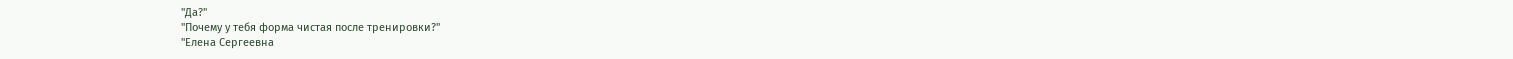"Да?"
"Почему у тебя форма чистая после тренировки?"
"Елена Сергеевна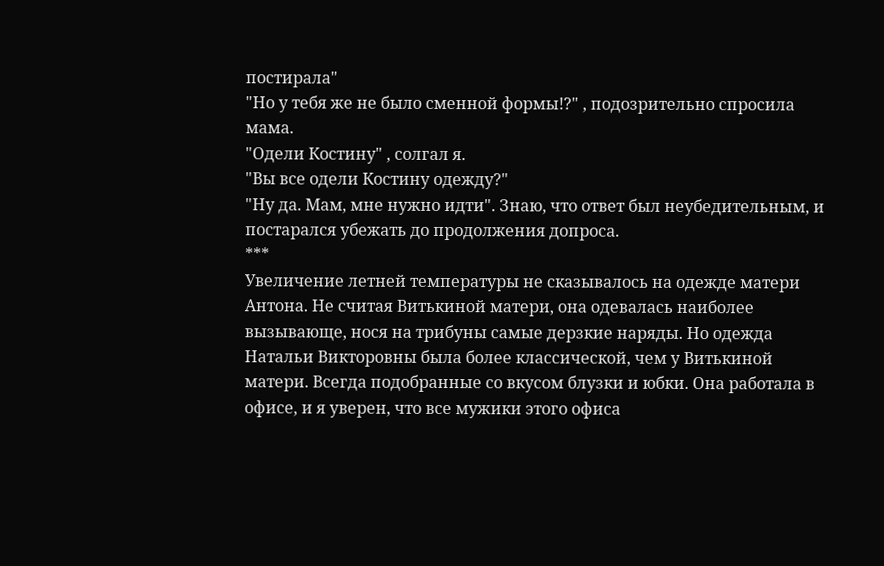постирала"
"Но у тебя же не было сменной формы!?" , подозрительно спросила мама.
"Одели Костину" , солгал я.
"Вы все одели Костину одежду?"
"Ну да. Мам, мне нужно идти". Знаю, что ответ был неубедительным, и постарался убежать до продолжения допроса.
***
Увеличение летней температуры не сказывалось на одежде матери Антона. Не считая Витькиной матери, она одевалась наиболее вызывающе, нося на трибуны самые дерзкие наряды. Но одежда Натальи Викторовны была более классической, чем у Витькиной матери. Всегда подобранные со вкусом блузки и юбки. Она работала в офисе, и я уверен, что все мужики этого офиса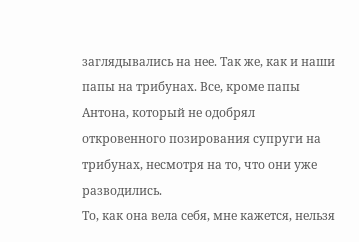заглядывались на нее. Так же, как и наши папы на трибунах. Все, кроме папы Антона, который не одобрял откровенного позирования супруги на трибунах, несмотря на то, что они уже разводились.
То, как она вела себя, мне кажется, нельзя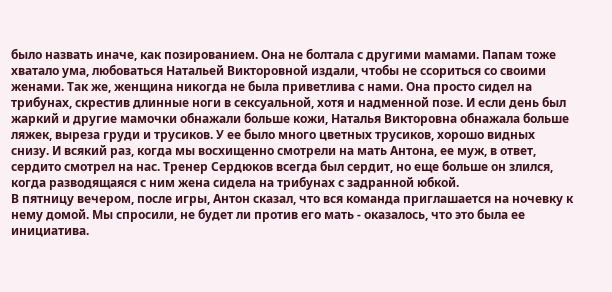было назвать иначе, как позированием. Она не болтала с другими мамами. Папам тоже хватало ума, любоваться Натальей Викторовной издали, чтобы не ссориться со своими женами. Так же, женщина никогда не была приветлива с нами. Она просто сидел на трибунах, скрестив длинные ноги в сексуальной, хотя и надменной позе. И если день был жаркий и другие мамочки обнажали больше кожи, Наталья Викторовна обнажала больше ляжек, выреза груди и трусиков. У ее было много цветных трусиков, хорошо видных снизу. И всякий раз, когда мы восхищенно смотрели на мать Антона, ее муж, в ответ, сердито смотрел на нас. Тренер Сердюков всегда был сердит, но еще больше он злился, когда разводящаяся с ним жена сидела на трибунах с задранной юбкой.
В пятницу вечером, после игры, Антон сказал, что вся команда приглашается на ночевку к нему домой. Мы спросили, не будет ли против его мать - оказалось, что это была ее инициатива.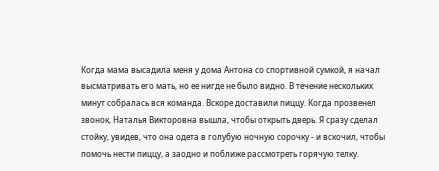Когда мама высадила меня у дома Антона со спортивной сумкой, я начал высматривать его мать, но ее нигде не было видно. В течение нескольких минут собралась вся команда. Вскоре доставили пиццу. Когда прозвенел звонок, Наталья Викторовна вышла, чтобы открыть дверь. Я сразу сделал стойку, увидев, что она одета в голубую ночную сорочку - и вскочил, чтобы помочь нести пиццу, а заодно и поближе рассмотреть горячую телку.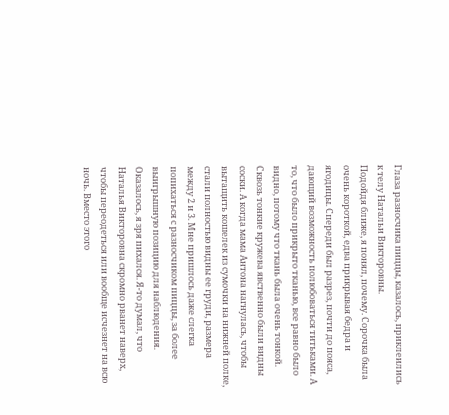Глаза разносчика пиццы, казалось, приклеились к телу Натальи Викторовны.
Подойдя ближе, я понял, почему. Сорочка была очень короткой, едва прикрывая бедра и ягодицы. Спереди был разрез, почти до пояса, дающий возможность полюбоваться титьками. А то, что было прикрыто тканью, все равно было видно, потому что ткань была очень тонкой. Сквозь тонкие кружева явственно были видны соски. А когда мама Антона нагнулась, чтобы вытащить кошелек из сумочки на нижней полке, стали полностью видны ее груди, размера между 2 и 3. Мне пришлось даже слегка попихаться с разносчиком пиццы, за более выигрышную позицию для наблюдения.
Оказалось, я зря пихался. Я-то думал, что Наталья Викторовна скромно рванет наверх, чтобы переодеться или вообще исчезнет на всю ночь. Вместо этого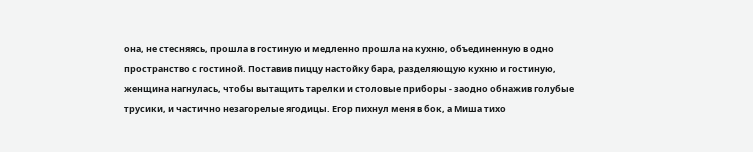она, не стесняясь, прошла в гостиную и медленно прошла на кухню, объединенную в одно пространство с гостиной. Поставив пиццу настойку бара, разделяющую кухню и гостиную, женщина нагнулась, чтобы вытащить тарелки и столовые приборы - заодно обнажив голубые трусики, и частично незагорелые ягодицы. Егор пихнул меня в бок, а Миша тихо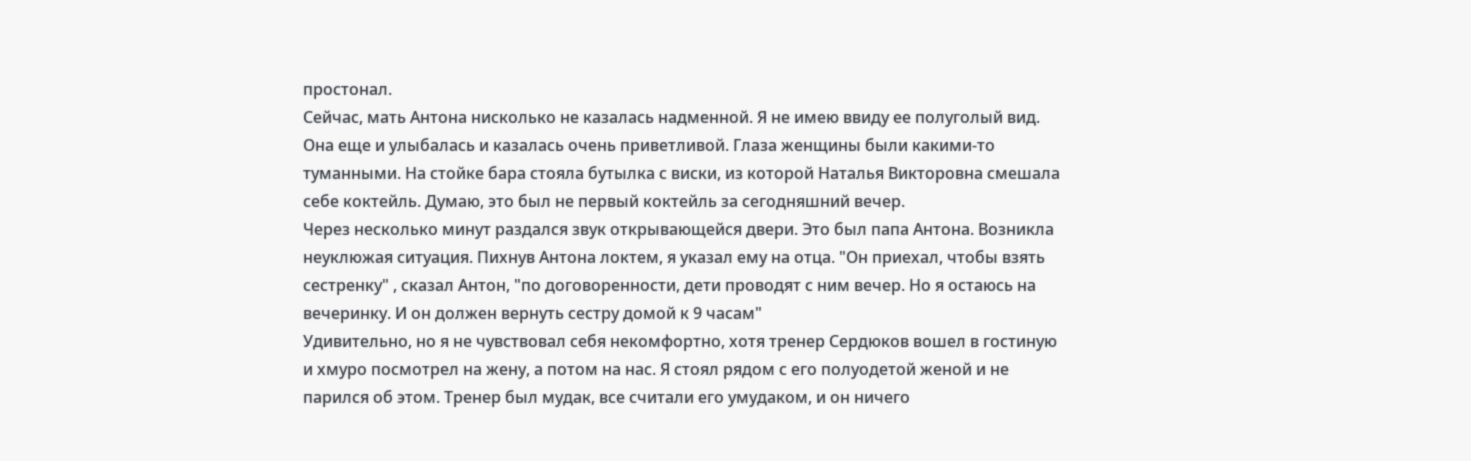простонал.
Сейчас, мать Антона нисколько не казалась надменной. Я не имею ввиду ее полуголый вид. Она еще и улыбалась и казалась очень приветливой. Глаза женщины были какими-то туманными. На стойке бара стояла бутылка с виски, из которой Наталья Викторовна смешала себе коктейль. Думаю, это был не первый коктейль за сегодняшний вечер.
Через несколько минут раздался звук открывающейся двери. Это был папа Антона. Возникла неуклюжая ситуация. Пихнув Антона локтем, я указал ему на отца. "Он приехал, чтобы взять сестренку" , сказал Антон, "по договоренности, дети проводят с ним вечер. Но я остаюсь на вечеринку. И он должен вернуть сестру домой к 9 часам"
Удивительно, но я не чувствовал себя некомфортно, хотя тренер Сердюков вошел в гостиную и хмуро посмотрел на жену, а потом на нас. Я стоял рядом с его полуодетой женой и не парился об этом. Тренер был мудак, все считали его умудаком, и он ничего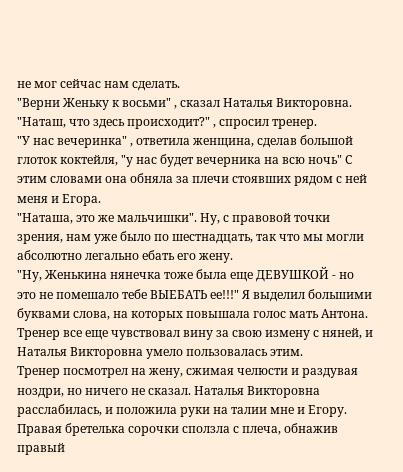не мог сейчас нам сделать.
"Верни Женьку к восьми" , сказал Наталья Викторовна.
"Наташ, что здесь происходит?" , спросил тренер.
"У нас вечеринка" , ответила женщина, сделав большой глоток коктейля, "у нас будет вечерника на всю ночь" С этим словами она обняла за плечи стоявших рядом с ней меня и Егора.
"Наташа, это же мальчишки". Ну, с правовой точки зрения, нам уже было по шестнадцать, так что мы могли абсолютно легально ебать его жену.
"Ну, Женькина нянечка тоже была еще ДЕВУШКОЙ - но это не помешало тебе ВЫЕБАТЬ ее!!!" Я выделил большими буквами слова, на которых повышала голос мать Антона. Тренер все еще чувствовал вину за свою измену с няней, и Наталья Викторовна умело пользовалась этим.
Тренер посмотрел на жену, сжимая челюсти и раздувая ноздри, но ничего не сказал. Наталья Викторовна расслабилась, и положила руки на талии мне и Егору. Правая бретелька сорочки сползла с плеча, обнажив правый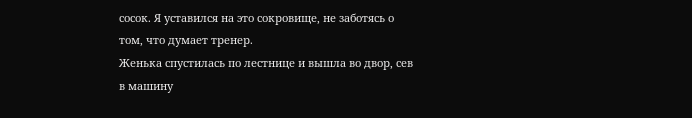сосок. Я уставился на это сокровище, не заботясь о том, что думает тренер.
Женька спустилась по лестнице и вышла во двор, сев в машину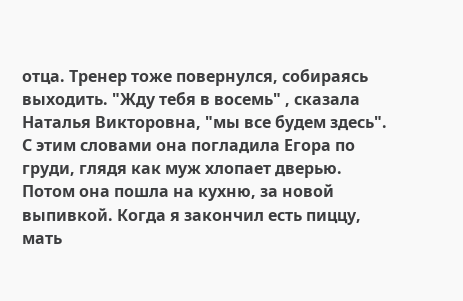отца. Тренер тоже повернулся, собираясь выходить. "Жду тебя в восемь" , сказала Наталья Викторовна, "мы все будем здесь". С этим словами она погладила Егора по груди, глядя как муж хлопает дверью. Потом она пошла на кухню, за новой выпивкой. Когда я закончил есть пиццу, мать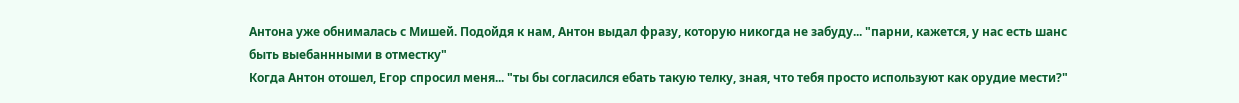Антона уже обнималась с Мишей. Подойдя к нам, Антон выдал фразу, которую никогда не забуду... "парни, кажется, у нас есть шанс быть выебаннными в отместку"
Когда Антон отошел, Егор спросил меня... "ты бы согласился ебать такую телку, зная, что тебя просто используют как орудие мести?"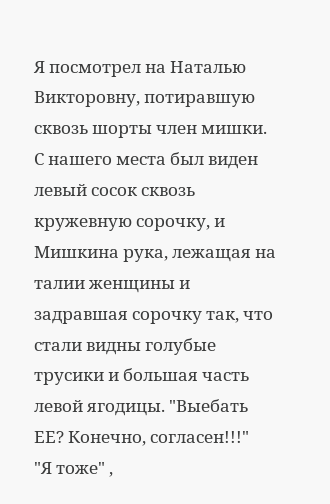Я посмотрел на Наталью Викторовну, потиравшую сквозь шорты член мишки. С нашего места был виден левый сосок сквозь кружевную сорочку, и Мишкина рука, лежащая на талии женщины и задравшая сорочку так, что стали видны голубые трусики и большая часть левой ягодицы. "Выебать ЕЕ? Конечно, согласен!!!"
"Я тоже" ,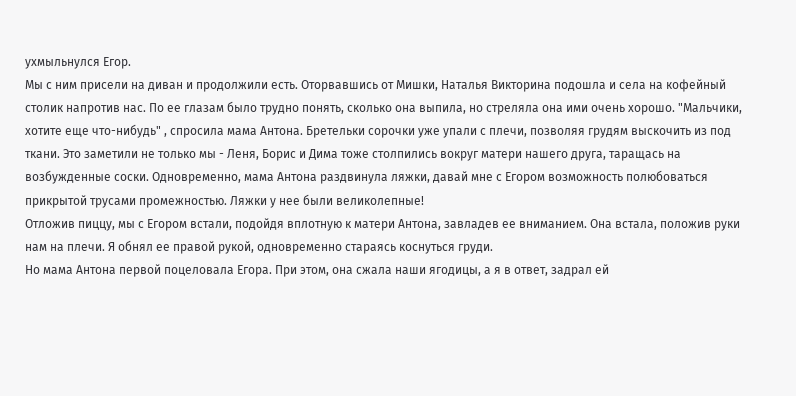ухмыльнулся Егор.
Мы с ним присели на диван и продолжили есть. Оторвавшись от Мишки, Наталья Викторина подошла и села на кофейный столик напротив нас. По ее глазам было трудно понять, сколько она выпила, но стреляла она ими очень хорошо. "Мальчики, хотите еще что-нибудь" , спросила мама Антона. Бретельки сорочки уже упали с плечи, позволяя грудям выскочить из под ткани. Это заметили не только мы - Леня, Борис и Дима тоже столпились вокруг матери нашего друга, таращась на возбужденные соски. Одновременно, мама Антона раздвинула ляжки, давай мне с Егором возможность полюбоваться прикрытой трусами промежностью. Ляжки у нее были великолепные!
Отложив пиццу, мы с Егором встали, подойдя вплотную к матери Антона, завладев ее вниманием. Она встала, положив руки нам на плечи. Я обнял ее правой рукой, одновременно стараясь коснуться груди.
Но мама Антона первой поцеловала Егора. При этом, она сжала наши ягодицы, а я в ответ, задрал ей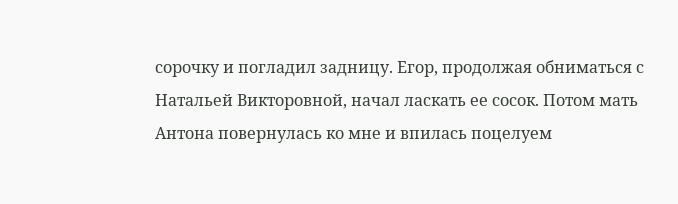сорочку и погладил задницу. Егор, продолжая обниматься с Натальей Викторовной, начал ласкать ее сосок. Потом мать Антона повернулась ко мне и впилась поцелуем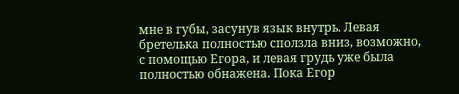мне в губы, засунув язык внутрь. Левая бретелька полностью сползла вниз, возможно, с помощью Егора, и левая грудь уже была полностью обнажена. Пока Егор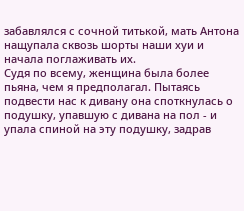забавлялся с сочной титькой, мать Антона нащупала сквозь шорты наши хуи и начала поглаживать их.
Судя по всему, женщина была более пьяна, чем я предполагал. Пытаясь подвести нас к дивану она споткнулась о подушку, упавшую с дивана на пол - и упала спиной на эту подушку, задрав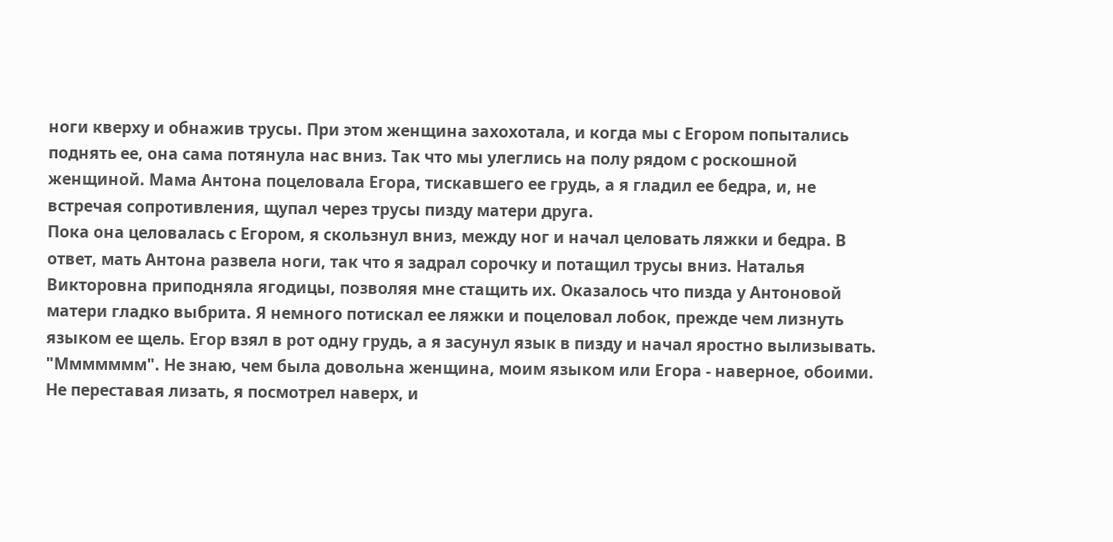ноги кверху и обнажив трусы. При этом женщина захохотала, и когда мы с Егором попытались поднять ее, она сама потянула нас вниз. Так что мы улеглись на полу рядом с роскошной женщиной. Мама Антона поцеловала Егора, тискавшего ее грудь, а я гладил ее бедра, и, не встречая сопротивления, щупал через трусы пизду матери друга.
Пока она целовалась с Егором, я скользнул вниз, между ног и начал целовать ляжки и бедра. В ответ, мать Антона развела ноги, так что я задрал сорочку и потащил трусы вниз. Наталья Викторовна приподняла ягодицы, позволяя мне стащить их. Оказалось что пизда у Антоновой матери гладко выбрита. Я немного потискал ее ляжки и поцеловал лобок, прежде чем лизнуть языком ее щель. Егор взял в рот одну грудь, а я засунул язык в пизду и начал яростно вылизывать. "Ммммммм". Не знаю, чем была довольна женщина, моим языком или Егора - наверное, обоими. Не переставая лизать, я посмотрел наверх, и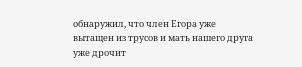обнаружил, что член Егора уже вытащен из трусов и мать нашего друга уже дрочит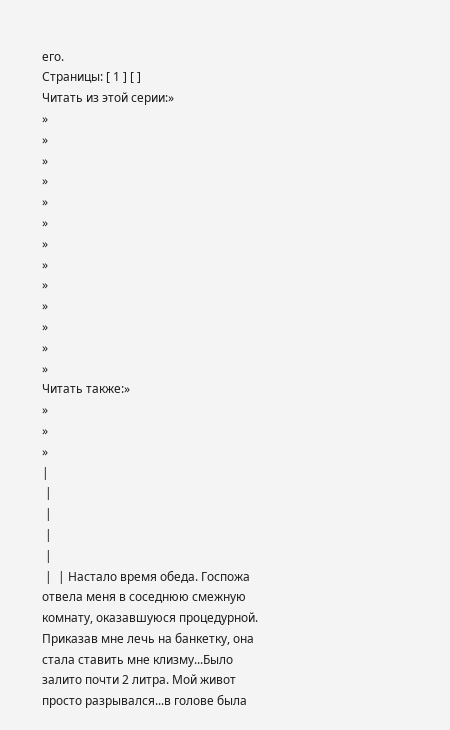его.
Страницы: [ 1 ] [ ]
Читать из этой серии:»
»
»
»
»
»
»
»
»
»
»
»
»
»
Читать также:»
»
»
»
|
 |
 |
 |
 |
 |  | Настало время обеда. Госпожа отвела меня в соседнюю смежную комнату, оказавшуюся процедурной. Приказав мне лечь на банкетку, она стала ставить мне клизму...Было залито почти 2 литра. Мой живот просто разрывался...в голове была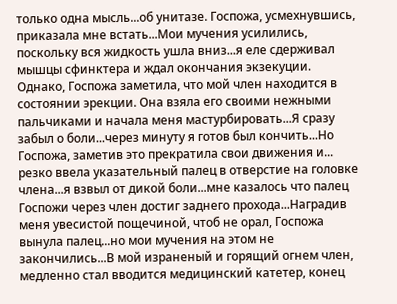только одна мысль...об унитазе. Госпожа, усмехнувшись, приказала мне встать...Мои мучения усилились, поскольку вся жидкость ушла вниз...я еле сдерживал мышцы сфинктера и ждал окончания экзекуции. Однако, Госпожа заметила, что мой член находится в состоянии эрекции. Она взяла его своими нежными пальчиками и начала меня мастурбировать...Я сразу забыл о боли...через минуту я готов был кончить...Но Госпожа, заметив это прекратила свои движения и... резко ввела указательный палец в отверстие на головке члена...я взвыл от дикой боли...мне казалось что палец Госпожи через член достиг заднего прохода...Наградив меня увесистой пощечиной, чтоб не орал, Госпожа вынула палец...но мои мучения на этом не закончились...В мой израненый и горящий огнем член, медленно стал вводится медицинский катетер, конец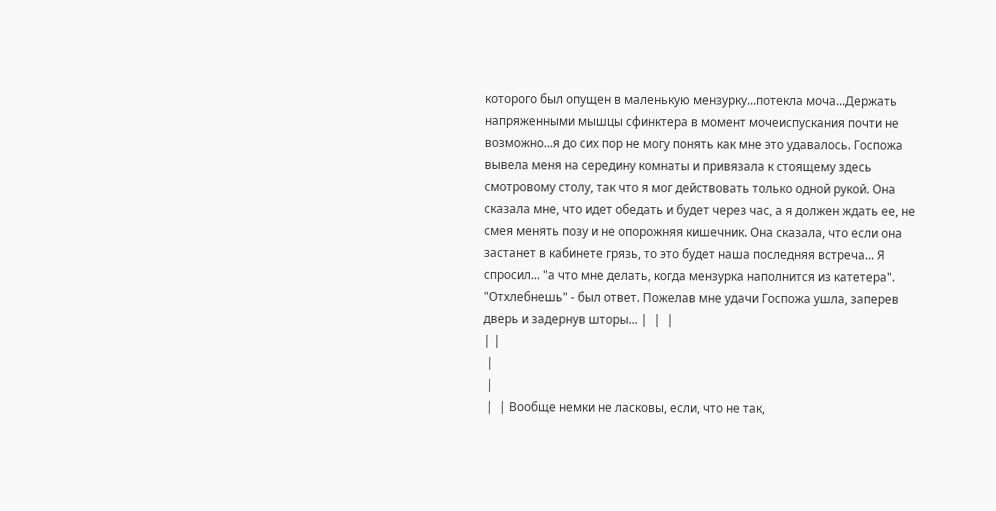которого был опущен в маленькую мензурку...потекла моча...Держать напряженными мышцы сфинктера в момент мочеиспускания почти не возможно...я до сих пор не могу понять как мне это удавалось. Госпожа вывела меня на середину комнаты и привязала к стоящему здесь смотровому столу, так что я мог действовать только одной рукой. Она сказала мне, что идет обедать и будет через час, а я должен ждать ее, не смея менять позу и не опорожняя кишечник. Она сказала, что если она застанет в кабинете грязь, то это будет наша последняя встреча... Я спросил... "а что мне делать, когда мензурка наполнится из катетера". "Отхлебнешь" - был ответ. Пожелав мне удачи Госпожа ушла, заперев дверь и задернув шторы... |  |  |
| |
 |
 |
 |  | Вообще немки не ласковы, если, что не так,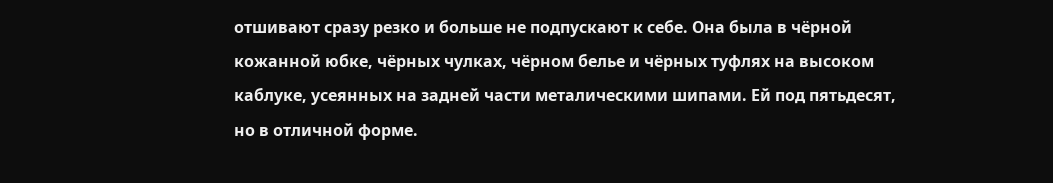отшивают сразу резко и больше не подпускают к себе. Она была в чёрной кожанной юбке, чёрных чулках, чёрном белье и чёрных туфлях на высоком каблуке, усеянных на задней части металическими шипами. Ей под пятьдесят, но в отличной форме.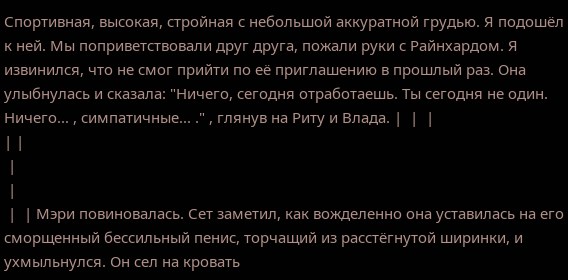Спортивная, высокая, стройная с небольшой аккуратной грудью. Я подошёл к ней. Мы поприветствовали друг друга, пожали руки с Райнхардом. Я извинился, что не смог прийти по её приглашению в прошлый раз. Она улыбнулась и сказала: "Ничего, сегодня отработаешь. Ты сегодня не один. Ничего... , симпатичные... ." , глянув на Риту и Влада. |  |  |
| |
 |
 |
 |  | Мэри повиновалась. Сет заметил, как вожделенно она уставилась на его сморщенный бессильный пенис, торчащий из расстёгнутой ширинки, и ухмыльнулся. Он сел на кровать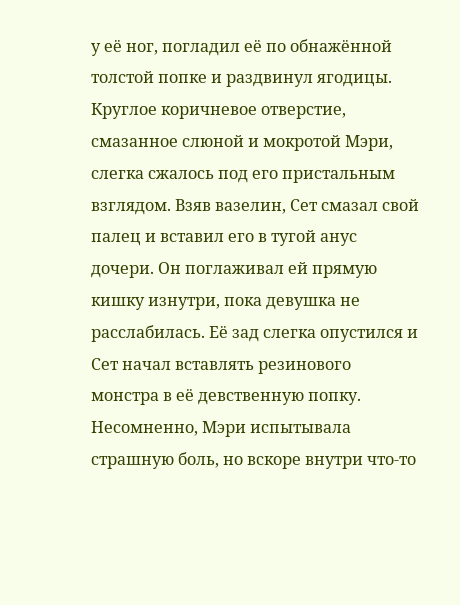у её ног, погладил её по обнажённой толстой попке и раздвинул ягодицы. Круглое коричневое отверстие, смазанное слюной и мокротой Мэри, слегка сжалось под его пристальным взглядом. Взяв вазелин, Сет смазал свой палец и вставил его в тугой анус дочери. Он поглаживал ей прямую кишку изнутри, пока девушка не расслабилась. Её зад слегка опустился и Сет начал вставлять резинового монстра в её девственную попку. Несомненно, Мэри испытывала страшную боль, но вскоре внутри что-то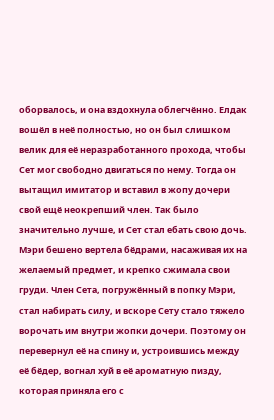оборвалось, и она вздохнула облегчённо. Елдак вошёл в неё полностью, но он был слишком велик для её неразработанного прохода, чтобы Сет мог свободно двигаться по нему. Тогда он вытащил имитатор и вставил в жопу дочери свой ещё неокрепший член. Так было значительно лучше, и Сет стал ебать свою дочь. Мэри бешено вертела бёдрами, насаживая их на желаемый предмет, и крепко сжимала свои груди. Член Сета, погружённый в попку Мэри, стал набирать силу, и вскоре Сету стало тяжело ворочать им внутри жопки дочери. Поэтому он перевернул её на спину и, устроившись между её бёдер, вогнал хуй в её ароматную пизду, которая приняла его с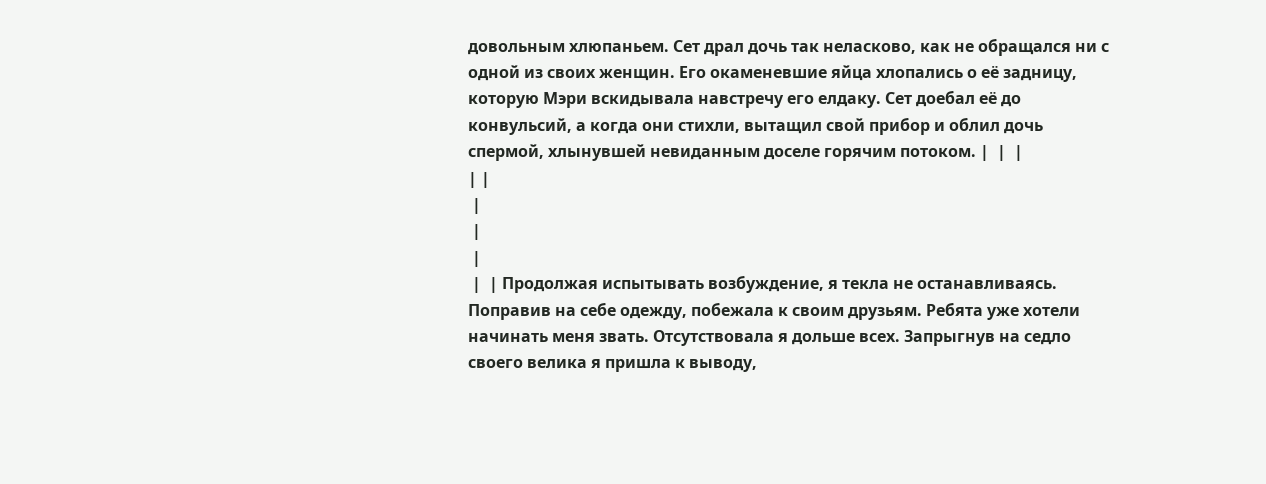довольным хлюпаньем. Сет драл дочь так неласково, как не обращался ни с одной из своих женщин. Его окаменевшие яйца хлопались о её задницу, которую Мэри вскидывала навстречу его елдаку. Сет доебал её до конвульсий, а когда они стихли, вытащил свой прибор и облил дочь спермой, хлынувшей невиданным доселе горячим потоком. |  |  |
| |
 |
 |
 |
 |  | Продолжая испытывать возбуждение, я текла не останавливаясь. Поправив на себе одежду, побежала к своим друзьям. Ребята уже хотели начинать меня звать. Отсутствовала я дольше всех. Запрыгнув на седло своего велика я пришла к выводу,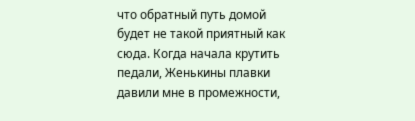что обратный путь домой будет не такой приятный как сюда. Когда начала крутить педали, Женькины плавки давили мне в промежности,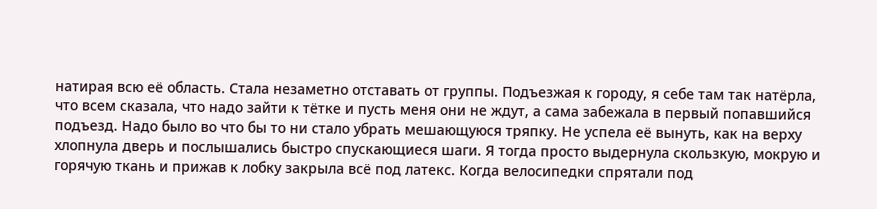натирая всю её область. Стала незаметно отставать от группы. Подъезжая к городу, я себе там так натёрла, что всем сказала, что надо зайти к тётке и пусть меня они не ждут, а сама забежала в первый попавшийся подъезд. Надо было во что бы то ни стало убрать мешающуюся тряпку. Не успела её вынуть, как на верху хлопнула дверь и послышались быстро спускающиеся шаги. Я тогда просто выдернула скользкую, мокрую и горячую ткань и прижав к лобку закрыла всё под латекс. Когда велосипедки спрятали под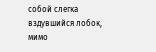собой слегка вздувшийся лобок, мимо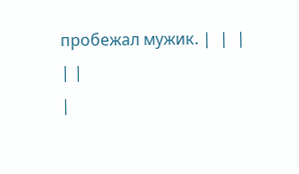пробежал мужик. |  |  |
| |
|